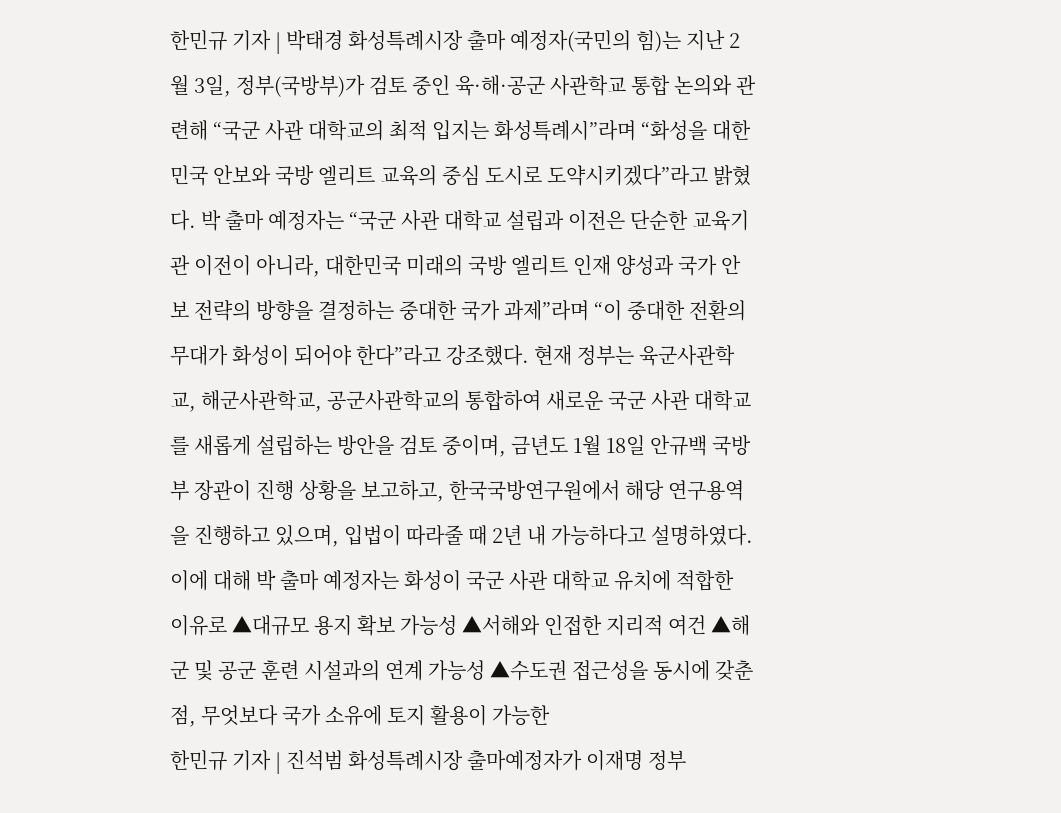한민규 기자 | 박태경 화성특례시장 출마 예정자(국민의 힘)는 지난 2월 3일, 정부(국방부)가 검토 중인 육·해·공군 사관학교 통합 논의와 관련해 “국군 사관 대학교의 최적 입지는 화성특례시”라며 “화성을 대한민국 안보와 국방 엘리트 교육의 중심 도시로 도약시키겠다”라고 밝혔다. 박 출마 예정자는 “국군 사관 대학교 설립과 이전은 단순한 교육기관 이전이 아니라, 대한민국 미래의 국방 엘리트 인재 양성과 국가 안보 전략의 방향을 결정하는 중대한 국가 과제”라며 “이 중대한 전환의 무대가 화성이 되어야 한다”라고 강조했다. 현재 정부는 육군사관학교, 해군사관학교, 공군사관학교의 통합하여 새로운 국군 사관 대학교를 새롭게 설립하는 방안을 검토 중이며, 금년도 1월 18일 안규백 국방부 장관이 진행 상황을 보고하고, 한국국방연구원에서 해당 연구용역을 진행하고 있으며, 입법이 따라줄 때 2년 내 가능하다고 설명하였다. 이에 대해 박 출마 예정자는 화성이 국군 사관 대학교 유치에 적합한 이유로 ▲대규모 용지 확보 가능성 ▲서해와 인접한 지리적 여건 ▲해군 및 공군 훈련 시설과의 연계 가능성 ▲수도권 접근성을 동시에 갖춘 점, 무엇보다 국가 소유에 토지 활용이 가능한
한민규 기자 | 진석범 화성특례시장 출마예정자가 이재명 정부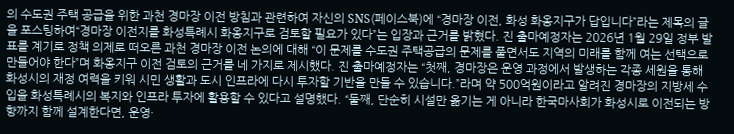의 수도권 주택 공급을 위한 과천 경마장 이전 방침과 관련하여 자신의 SNS(페이스북)에 “경마장 이전, 화성 화옹지구가 답입니다”라는 제목의 글을 포스팅하여“경마장 이전지를 화성특례시 화옹지구로 검토할 필요가 있다”는 입장과 근거를 밝혔다. 진 출마예정자는 2026년 1월 29일 정부 발표를 계기로 정책 의제로 떠오른 과천 경마장 이전 논의에 대해 “이 문제를 수도권 주택공급의 문제를 풀면서도 지역의 미래를 함께 여는 선택으로 만들어야 한다”며 화옹지구 이전 검토의 근거를 네 가지로 제시했다. 진 출마예정자는 “첫째, 경마장은 운영 과정에서 발생하는 각종 세원을 통해 화성시의 재정 여력을 키워 시민 생활과 도시 인프라에 다시 투자할 기반을 만들 수 있습니다.”라며 약 500억원이라고 알려진 경마장의 지방세 수입을 화성특례시의 복지와 인프라 투자에 활용할 수 있다고 설명했다. “둘째, 단순히 시설만 옮기는 게 아니라 한국마사회가 화성시로 이전되는 방향까지 함께 설계한다면, 운영·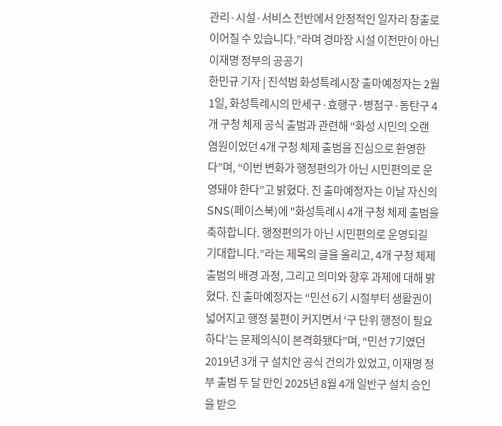관리·시설·서비스 전반에서 안정적인 일자리 창출로 이어질 수 있습니다.”라며 경마장 시설 이전만이 아닌 이재명 정부의 공공기
한민규 기자 | 진석범 화성특례시장 출마예정자는 2월 1일, 화성특례시의 만세구·효행구·병점구·동탄구 4개 구청 체제 공식 출범과 관련해 “화성 시민의 오랜 염원이었던 4개 구청 체제 출범을 진심으로 환영한다”며, “이번 변화가 행정편의가 아닌 시민편의로 운영돼야 한다”고 밝혔다. 진 출마예정자는 이날 자신의 SNS(페이스북)에 "화성특례시 4개 구청 체제 출범을 축하합니다. 행정편의가 아닌 시민편의로 운영되길 기대합니다.”라는 제목의 글을 올리고, 4개 구청 체제 출범의 배경 과정, 그리고 의미와 향후 과제에 대해 밝혔다. 진 출마예정자는 “민선 6기 시절부터 생활권이 넓어지고 행정 불편이 커지면서 ‘구 단위 행정이 필요하다’는 문제의식이 본격화됐다”며, “민선 7기였던 2019년 3개 구 설치안 공식 건의가 있었고, 이재명 정부 출범 두 달 만인 2025년 8월 4개 일반구 설치 승인을 받으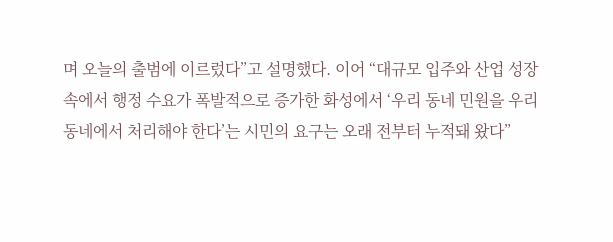며 오늘의 출범에 이르렀다”고 설명했다. 이어 “대규모 입주와 산업 성장 속에서 행정 수요가 폭발적으로 증가한 화성에서 ‘우리 동네 민원을 우리 동네에서 처리해야 한다’는 시민의 요구는 오래 전부터 누적돼 왔다”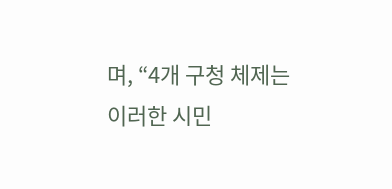며, “4개 구청 체제는 이러한 시민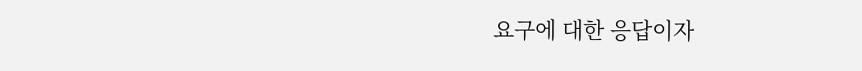요구에 대한 응답이자